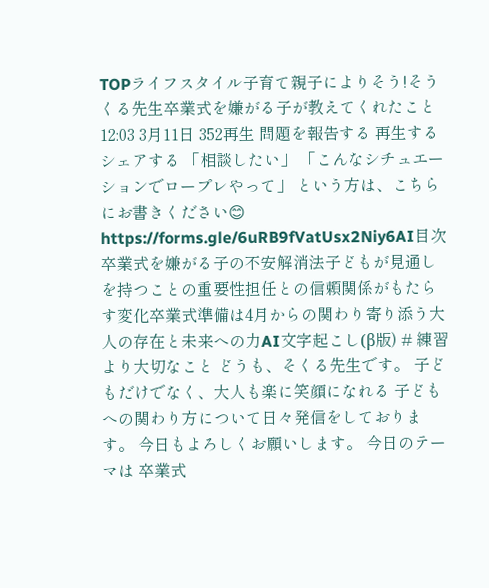TOPライフスタイル子育て親子によりそう!そうくる先生卒業式を嫌がる子が教えてくれたこと12:03 3月11日 352再生 問題を報告する 再生する シェアする 「相談したい」 「こんなシチュエーションでロープレやって」 という方は、こちらにお書きください😊 https://forms.gle/6uRB9fVatUsx2Niy6AI目次卒業式を嫌がる子の不安解消法子どもが見通しを持つことの重要性担任との信頼関係がもたらす変化卒業式準備は4月からの関わり寄り添う大人の存在と未来への力AI文字起こし(β版) # 練習より大切なこと どうも、そくる先生です。 子どもだけでなく、大人も楽に笑顔になれる 子どもへの関わり方について日々発信をしております。 今日もよろしくお願いします。 今日のテーマは 卒業式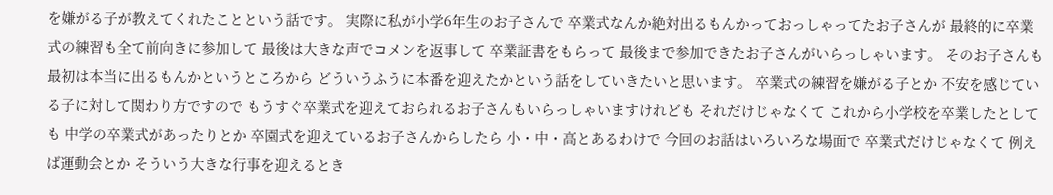を嫌がる子が教えてくれたことという話です。 実際に私が小学6年生のお子さんで 卒業式なんか絶対出るもんかっておっしゃってたお子さんが 最終的に卒業式の練習も全て前向きに参加して 最後は大きな声でコメンを返事して 卒業証書をもらって 最後まで参加できたお子さんがいらっしゃいます。 そのお子さんも最初は本当に出るもんかというところから どういうふうに本番を迎えたかという話をしていきたいと思います。 卒業式の練習を嫌がる子とか 不安を感じている子に対して関わり方ですので もうすぐ卒業式を迎えておられるお子さんもいらっしゃいますけれども それだけじゃなくて これから小学校を卒業したとしても 中学の卒業式があったりとか 卒園式を迎えているお子さんからしたら 小・中・高とあるわけで 今回のお話はいろいろな場面で 卒業式だけじゃなくて 例えば運動会とか そういう大きな行事を迎えるとき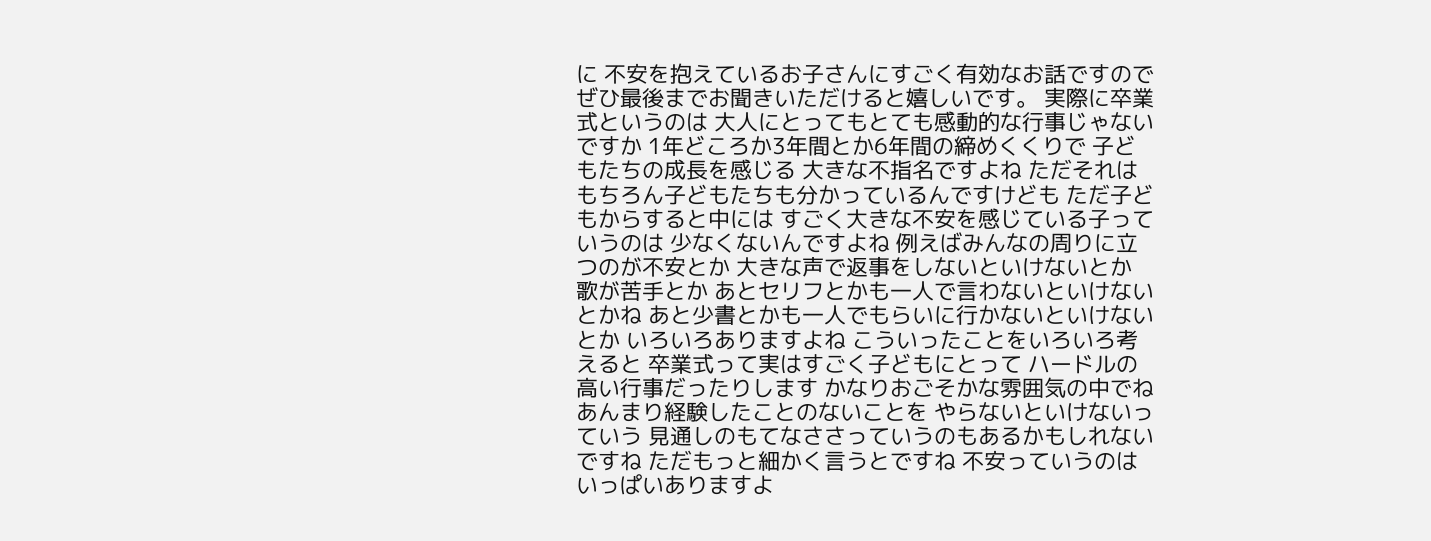に 不安を抱えているお子さんにすごく有効なお話ですので ぜひ最後までお聞きいただけると嬉しいです。 実際に卒業式というのは 大人にとってもとても感動的な行事じゃないですか 1年どころか3年間とか6年間の締めくくりで 子どもたちの成長を感じる 大きな不指名ですよね ただそれはもちろん子どもたちも分かっているんですけども ただ子どもからすると中には すごく大きな不安を感じている子っていうのは 少なくないんですよね 例えばみんなの周りに立つのが不安とか 大きな声で返事をしないといけないとか 歌が苦手とか あとセリフとかも一人で言わないといけないとかね あと少書とかも一人でもらいに行かないといけないとか いろいろありますよね こういったことをいろいろ考えると 卒業式って実はすごく子どもにとって ハードルの高い行事だったりします かなりおごそかな雰囲気の中でね あんまり経験したことのないことを やらないといけないっていう 見通しのもてなささっていうのもあるかもしれないですね ただもっと細かく言うとですね 不安っていうのはいっぱいありますよ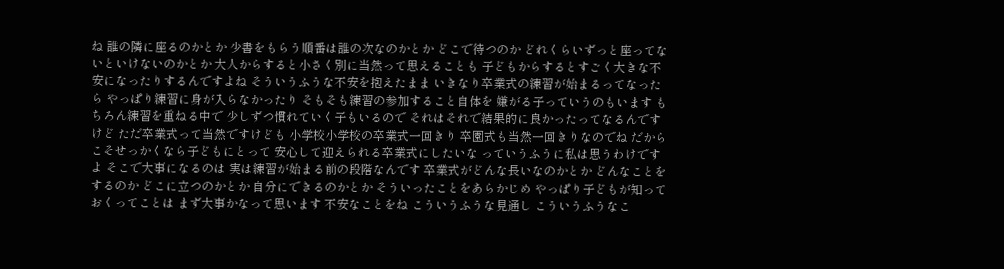ね 誰の隣に座るのかとか 少書をもらう順番は誰の次なのかとか どこで待つのか どれくらいずっと座ってないといけないのかとか 大人からすると小さく別に当然って思えることも 子どもからするとすごく大きな不安になったりするんですよね そういうふうな不安を抱えたまま いきなり卒業式の練習が始まるってなったら やっぱり練習に身が入らなかったり そもそも練習の参加すること自体を 嫌がる子っていうのもいます もちろん練習を重ねる中で 少しずつ慣れていく子もいるので それはそれで結果的に良かったってなるんですけど ただ卒業式って当然ですけども 小学校小学校の卒業式一回きり 卒園式も当然一回きりなのでね だからこそせっかくなら子どもにとって 安心して迎えられる卒業式にしたいな っていうふうに私は思うわけですよ そこで大事になるのは 実は練習が始まる前の段階なんです 卒業式がどんな長いなのかとか どんなことをするのか どこに立つのかとか 自分にできるのかとか そういったことをあらかじめ やっぱり子どもが知っておくってことは まず大事かなって思います 不安なことをね こういうふうな見通し こういうふうなこ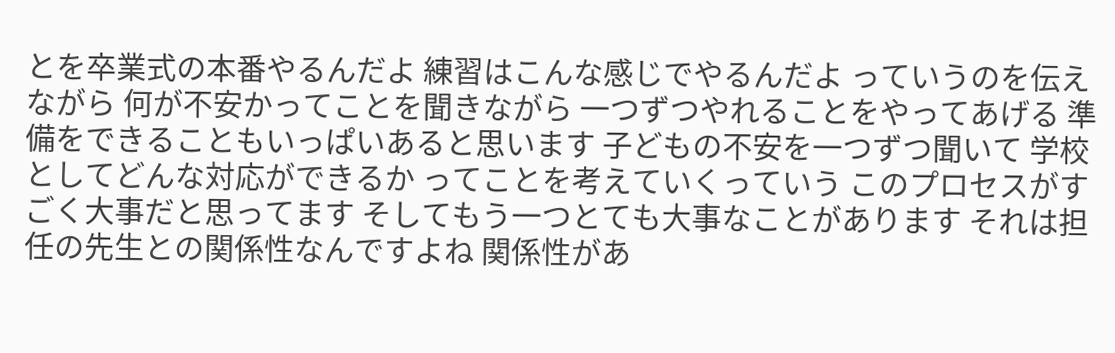とを卒業式の本番やるんだよ 練習はこんな感じでやるんだよ っていうのを伝えながら 何が不安かってことを聞きながら 一つずつやれることをやってあげる 準備をできることもいっぱいあると思います 子どもの不安を一つずつ聞いて 学校としてどんな対応ができるか ってことを考えていくっていう このプロセスがすごく大事だと思ってます そしてもう一つとても大事なことがあります それは担任の先生との関係性なんですよね 関係性があ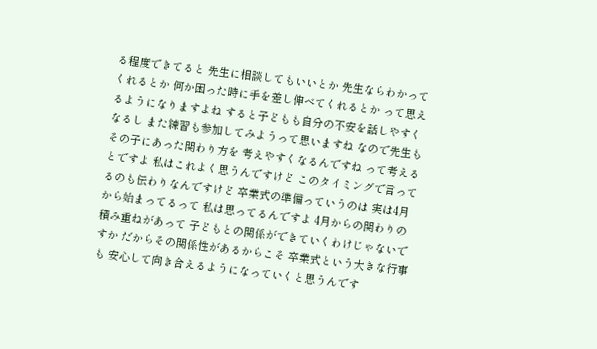る程度できてると 先生に相談してもいいとか 先生ならわかってくれるとか 何か困った時に手を差し伸べてくれるとか って思えるようになりますよね すると子どもも自分の不安を話しやすくなるし また練習も参加してみようって思いますね なので先生もその子にあった関わり方を 考えやすくなるんですね って考えるとですよ 私はこれよく思うんですけど このタイミングで言ってるのも伝わりなんですけど 卒業式の準備っていうのは 実は4月から始まってるって 私は思ってるんですよ 4月からの関わりの積み重ねがあって 子どもとの関係ができていくわけじゃないですか だからその関係性があるからこそ 卒業式という大きな行事も 安心して向き合えるようになっていくと思うんです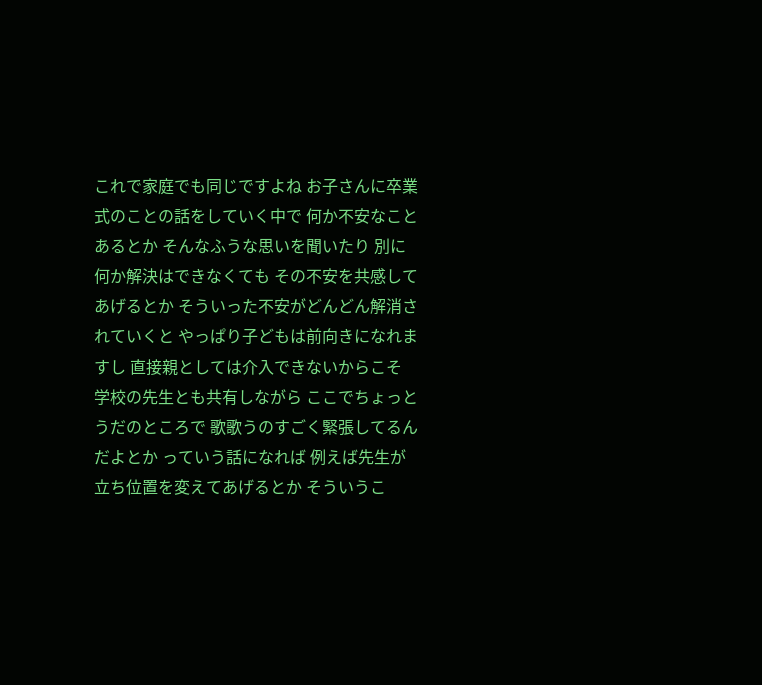これで家庭でも同じですよね お子さんに卒業式のことの話をしていく中で 何か不安なことあるとか そんなふうな思いを聞いたり 別に何か解決はできなくても その不安を共感してあげるとか そういった不安がどんどん解消されていくと やっぱり子どもは前向きになれますし 直接親としては介入できないからこそ 学校の先生とも共有しながら ここでちょっとうだのところで 歌歌うのすごく緊張してるんだよとか っていう話になれば 例えば先生が立ち位置を変えてあげるとか そういうこ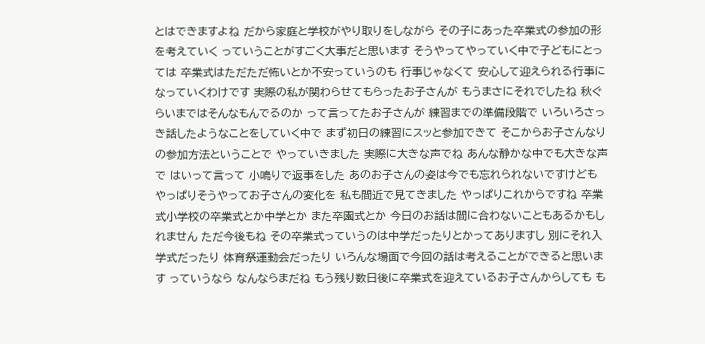とはできますよね だから家庭と学校がやり取りをしながら その子にあった卒業式の参加の形を考えていく っていうことがすごく大事だと思います そうやってやっていく中で子どもにとっては 卒業式はただただ怖いとか不安っていうのも 行事じゃなくて 安心して迎えられる行事になっていくわけです 実際の私が関わらせてもらったお子さんが もうまさにそれでしたね 秋ぐらいまではそんなもんでるのか って言ってたお子さんが 練習までの準備段階で いろいろさっき話したようなことをしていく中で まず初日の練習にスッと参加できて そこからお子さんなりの参加方法ということで やっていきました 実際に大きな声でね あんな静かな中でも大きな声で はいって言って 小鳴りで返事をした あのお子さんの姿は今でも忘れられないですけども やっぱりそうやってお子さんの変化を 私も間近で見てきました やっぱりこれからですね 卒業式小学校の卒業式とか中学とか また卒園式とか 今日のお話は間に合わないこともあるかもしれません ただ今後もね その卒業式っていうのは中学だったりとかってありますし 別にそれ入学式だったり 体育祭運動会だったり いろんな場面で今回の話は考えることができると思います っていうなら なんならまだね もう残り数日後に卒業式を迎えているお子さんからしても も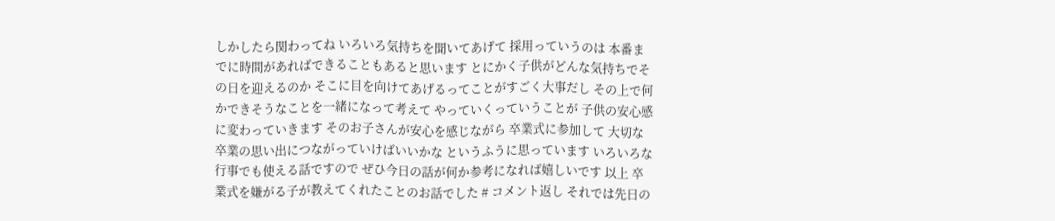しかしたら関わってね いろいろ気持ちを聞いてあげて 採用っていうのは 本番までに時間があればできることもあると思います とにかく子供がどんな気持ちでその日を迎えるのか そこに目を向けてあげるってことがすごく大事だし その上で何かできそうなことを一緒になって考えて やっていくっていうことが 子供の安心感に変わっていきます そのお子さんが安心を感じながら 卒業式に参加して 大切な卒業の思い出につながっていけばいいかな というふうに思っています いろいろな行事でも使える話ですので ぜひ今日の話が何か参考になれば嬉しいです 以上 卒業式を嫌がる子が教えてくれたことのお話でした # コメント返し それでは先日の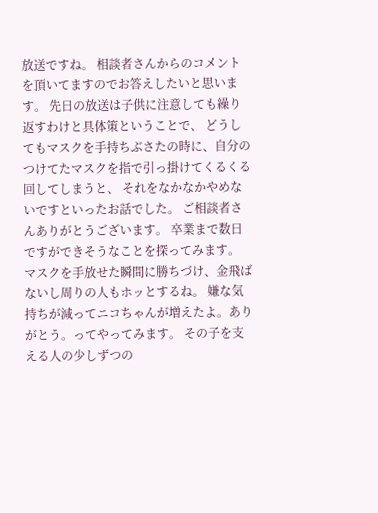放送ですね。 相談者さんからのコメントを頂いてますのでお答えしたいと思います。 先日の放送は子供に注意しても繰り返すわけと具体策ということで、 どうしてもマスクを手持ちぶさたの時に、自分のつけてたマスクを指で引っ掛けてくるくる回してしまうと、 それをなかなかやめないですといったお話でした。 ご相談者さんありがとうございます。 卒業まで数日ですができそうなことを探ってみます。 マスクを手放せた瞬間に勝ちづけ、金飛ばないし周りの人もホッとするね。 嫌な気持ちが減ってニコちゃんが増えたよ。ありがとう。ってやってみます。 その子を支える人の少しずつの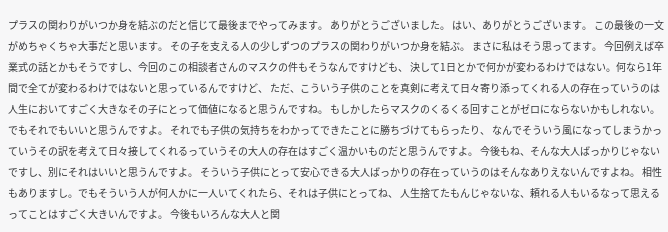プラスの関わりがいつか身を結ぶのだと信じて最後までやってみます。 ありがとうございました。 はい、ありがとうございます。 この最後の一文がめちゃくちゃ大事だと思います。 その子を支える人の少しずつのプラスの関わりがいつか身を結ぶ。 まさに私はそう思ってます。 今回例えば卒業式の話とかもそうですし、今回のこの相談者さんのマスクの件もそうなんですけども、 決して1日とかで何かが変わるわけではない。何なら1年間で全てが変わるわけではないと思っているんですけど、 ただ、こういう子供のことを真剣に考えて日々寄り添ってくれる人の存在っていうのは人生においてすごく大きなその子にとって価値になると思うんですね。 もしかしたらマスクのくるくる回すことがゼロにならないかもしれない。でもそれでもいいと思うんですよ。 それでも子供の気持ちをわかってできたことに勝ちづけてもらったり、 なんでそういう風になってしまうかっていうその訳を考えて日々接してくれるっていうその大人の存在はすごく温かいものだと思うんですよ。 今後もね、そんな大人ばっかりじゃないですし、別にそれはいいと思うんですよ。 そういう子供にとって安心できる大人ばっかりの存在っていうのはそんなありえないんですよね。 相性もありますし。でもそういう人が何人かに一人いてくれたら、それは子供にとってね、 人生捨てたもんじゃないな、頼れる人もいるなって思えるってことはすごく大きいんですよ。 今後もいろんな大人と関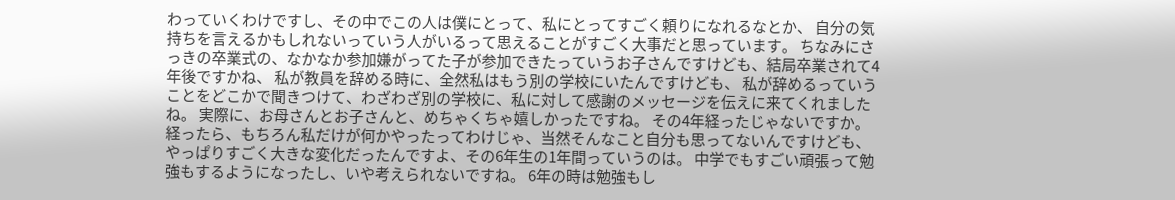わっていくわけですし、その中でこの人は僕にとって、私にとってすごく頼りになれるなとか、 自分の気持ちを言えるかもしれないっていう人がいるって思えることがすごく大事だと思っています。 ちなみにさっきの卒業式の、なかなか参加嫌がってた子が参加できたっていうお子さんですけども、結局卒業されて4年後ですかね、 私が教員を辞める時に、全然私はもう別の学校にいたんですけども、 私が辞めるっていうことをどこかで聞きつけて、わざわざ別の学校に、私に対して感謝のメッセージを伝えに来てくれましたね。 実際に、お母さんとお子さんと、めちゃくちゃ嬉しかったですね。 その4年経ったじゃないですか。 経ったら、もちろん私だけが何かやったってわけじゃ、当然そんなこと自分も思ってないんですけども、やっぱりすごく大きな変化だったんですよ、その6年生の1年間っていうのは。 中学でもすごい頑張って勉強もするようになったし、いや考えられないですね。 6年の時は勉強もし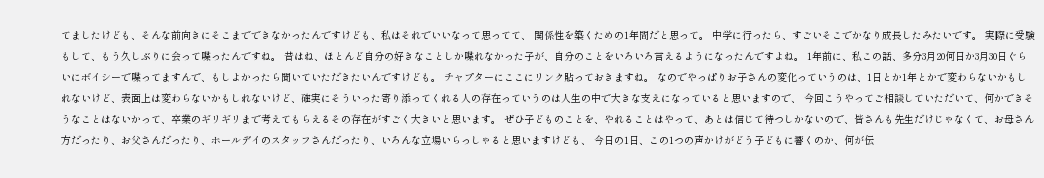てましたけども、そんな前向きにそこまでできなかったんですけども、私はそれでいいなって思ってて、 関係性を築くための1年間だと思って。 中学に行ったら、すごいそこでかなり成長したみたいです。 実際に受験もして、もう久しぶりに会って喋ったんですね。 昔はね、ほとんど自分の好きなことしか喋れなかった子が、自分のことをいろいろ言えるようになったんですよね。 1年前に、私この話、多分3月20何日か3月30日ぐらいにボイシーで喋ってますんで、もしよかったら聞いていただきたいんですけども。 チャプターにここにリンク貼っておきますね。 なのでやっぱりお子さんの変化っていうのは、1日とか1年とかで変わらないかもしれないけど、表面上は変わらないかもしれないけど、確実にそういった寄り添ってくれる人の存在っていうのは人生の中で大きな支えになっていると思いますので、 今回こうやってご相談していただいて、何かできそうなことはないかって、卒業のギリギリまで考えてもらえるその存在がすごく大きいと思います。 ぜひ子どものことを、やれることはやって、あとは信じて待つしかないので、皆さんも先生だけじゃなくて、お母さん方だったり、お父さんだったり、ホールデイのスタッフさんだったり、いろんな立場いらっしゃると思いますけども、 今日の1日、この1つの声かけがどう子どもに響くのか、何が伝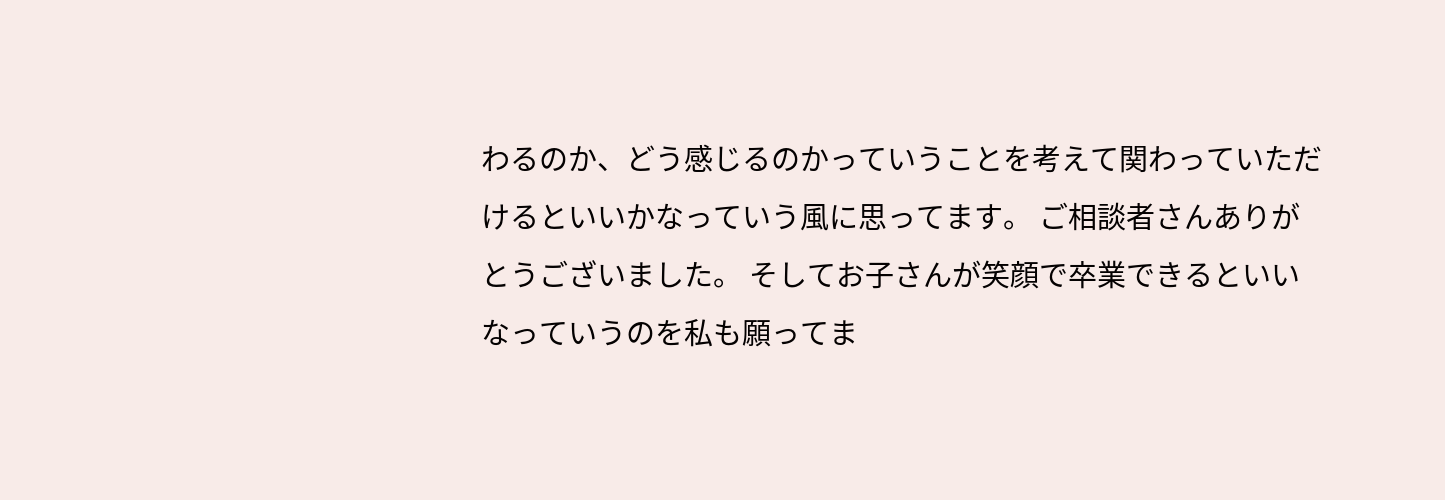わるのか、どう感じるのかっていうことを考えて関わっていただけるといいかなっていう風に思ってます。 ご相談者さんありがとうございました。 そしてお子さんが笑顔で卒業できるといいなっていうのを私も願ってま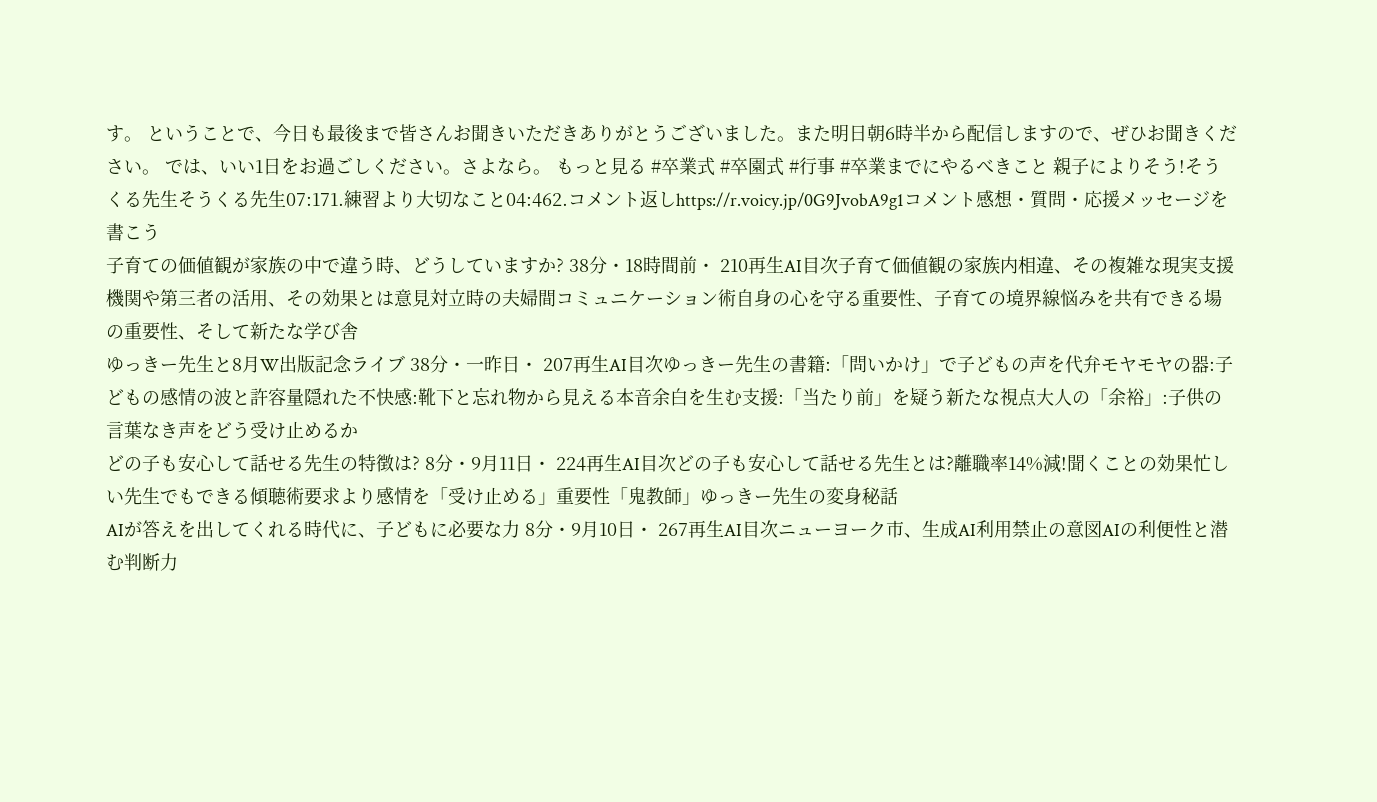す。 ということで、今日も最後まで皆さんお聞きいただきありがとうございました。また明日朝6時半から配信しますので、ぜひお聞きください。 では、いい1日をお過ごしください。さよなら。 もっと見る #卒業式 #卒園式 #行事 #卒業までにやるべきこと 親子によりそう!そうくる先生そうくる先生07:171.練習より大切なこと04:462.コメント返しhttps://r.voicy.jp/0G9JvobA9g1コメント感想・質問・応援メッセージを書こう
子育ての価値観が家族の中で違う時、どうしていますか? 38分・18時間前・ 210再生AI目次子育て価値観の家族内相違、その複雑な現実支援機関や第三者の活用、その効果とは意見対立時の夫婦間コミュニケーション術自身の心を守る重要性、子育ての境界線悩みを共有できる場の重要性、そして新たな学び舎
ゆっきー先生と8月W出版記念ライブ 38分・一昨日・ 207再生AI目次ゆっきー先生の書籍:「問いかけ」で子どもの声を代弁モヤモヤの器:子どもの感情の波と許容量隠れた不快感:靴下と忘れ物から見える本音余白を生む支援:「当たり前」を疑う新たな視点大人の「余裕」:子供の言葉なき声をどう受け止めるか
どの子も安心して話せる先生の特徴は? 8分・9月11日・ 224再生AI目次どの子も安心して話せる先生とは?離職率14%減!聞くことの効果忙しい先生でもできる傾聴術要求より感情を「受け止める」重要性「鬼教師」ゆっきー先生の変身秘話
AIが答えを出してくれる時代に、子どもに必要な力 8分・9月10日・ 267再生AI目次ニューヨーク市、生成AI利用禁止の意図AIの利便性と潜む判断力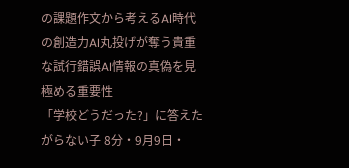の課題作文から考えるAI時代の創造力AI丸投げが奪う貴重な試行錯誤AI情報の真偽を見極める重要性
「学校どうだった?」に答えたがらない子 8分・9月9日・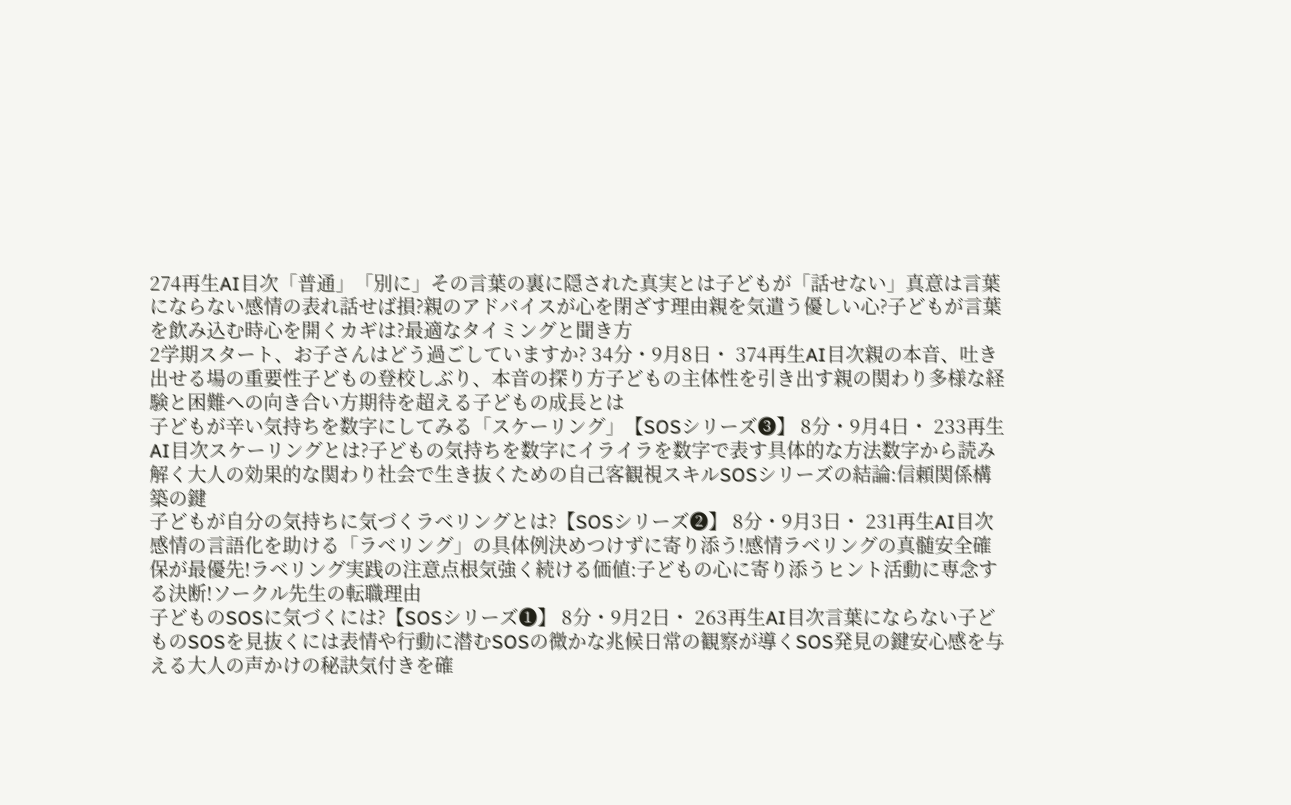274再生AI目次「普通」「別に」その言葉の裏に隠された真実とは子どもが「話せない」真意は言葉にならない感情の表れ話せば損?親のアドバイスが心を閉ざす理由親を気遣う優しい心?子どもが言葉を飲み込む時心を開くカギは?最適なタイミングと聞き方
2学期スタート、お子さんはどう過ごしていますか? 34分・9月8日・ 374再生AI目次親の本音、吐き出せる場の重要性子どもの登校しぶり、本音の探り方子どもの主体性を引き出す親の関わり多様な経験と困難への向き合い方期待を超える子どもの成長とは
子どもが辛い気持ちを数字にしてみる「スケーリング」【SOSシリーズ❸】 8分・9月4日・ 233再生AI目次スケーリングとは?子どもの気持ちを数字にイライラを数字で表す具体的な方法数字から読み解く大人の効果的な関わり社会で生き抜くための自己客観視スキルSOSシリーズの結論:信頼関係構築の鍵
子どもが自分の気持ちに気づくラベリングとは?【SOSシリーズ❷】 8分・9月3日・ 231再生AI目次感情の言語化を助ける「ラベリング」の具体例決めつけずに寄り添う!感情ラベリングの真髄安全確保が最優先!ラベリング実践の注意点根気強く続ける価値:子どもの心に寄り添うヒント活動に専念する決断!ソークル先生の転職理由
子どものSOSに気づくには?【SOSシリーズ❶】 8分・9月2日・ 263再生AI目次言葉にならない子どものSOSを見抜くには表情や行動に潜むSOSの微かな兆候日常の観察が導くSOS発見の鍵安心感を与える大人の声かけの秘訣気付きを確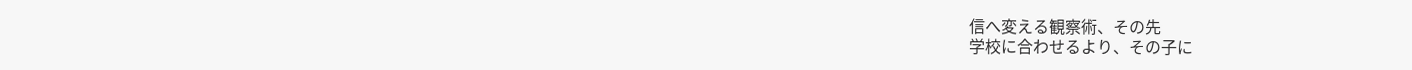信へ変える観察術、その先
学校に合わせるより、その子に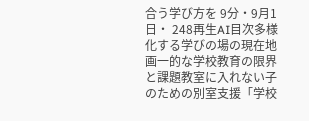合う学び方を 9分・9月1日・ 248再生AI目次多様化する学びの場の現在地画一的な学校教育の限界と課題教室に入れない子のための別室支援「学校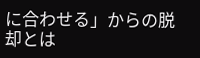に合わせる」からの脱却とは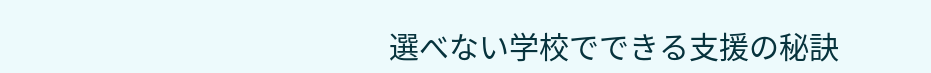選べない学校でできる支援の秘訣